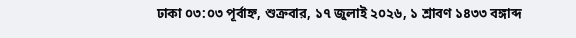ঢাকা ০৩:০৩ পূর্বাহ্ন, শুক্রবার, ১৭ জুলাই ২০২৬, ১ শ্রাবণ ১৪৩৩ বঙ্গাব্দ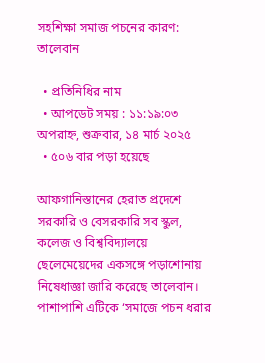সহশিক্ষা সমাজ পচনের কারণ: তালেবান

  • প্রতিনিধির নাম
  • আপডেট সময় : ১১:১৯:০৩ অপরাহ্ন, শুক্রবার, ১৪ মার্চ ২০২৫
  • ৫০৬ বার পড়া হয়েছে

আফগানিস্তানের হেরাত প্রদেশে সরকারি ও বেসরকারি সব স্কুল, কলেজ ও বিশ্ববিদ্যালয়ে ছেলেমেয়েদের একসঙ্গে পড়াশোনায় নিষেধাজ্ঞা জারি করেছে তালেবান। পাশাপাশি এটিকে ‘সমাজে পচন ধরার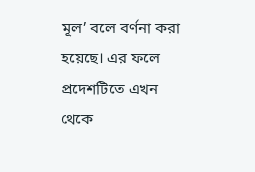মূল’ বলে বর্ণনা করা হয়েছে। এর ফলে প্রদেশটিতে এখন থেকে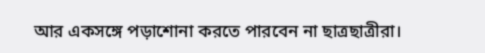আর একসঙ্গে পড়াশোনা করতে পারবেন না ছাত্রছাত্রীরা।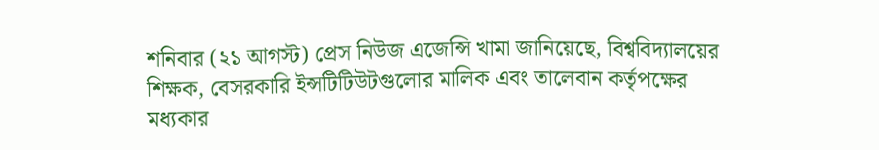শনিবার (২১ আগস্ট) প্রেস নিউজ এজেন্সি খামা জানিয়েছে, বিশ্ববিদ্যালয়ের শিক্ষক, বেসরকারি ইন্সটিটিউটগুলোর মালিক এবং তালেবান কর্তৃপক্ষের মধ্যকার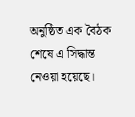অনুষ্ঠিত এক বৈঠক শেষে এ সিদ্ধান্ত নেওয়া হয়েছে।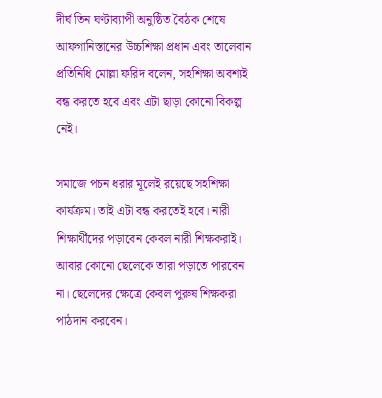দীর্ঘ তিন ঘণ্টাব্যাপী অনুষ্ঠিত বৈঠক শেষে আফগানিস্তানের উচ্চশিক্ষা প্রধান এবং তালেবান প্রতিনিধি মোল্লা ফরিদ বলেন, সহশিক্ষা অবশ্যই বন্ধ করতে হবে এবং এটা ছাড়া কোনো বিকল্প নেই।

সমাজে পচন ধরার মূলেই রয়েছে সহশিক্ষা কার্যক্রম। তাই এটা বন্ধ করতেই হবে। নারী শিক্ষার্থীদের পড়াবেন কেবল নারী শিক্ষকরাই। আবার কোনো ছেলেকে তারা পড়াতে পারবেন না। ছেলেদের ক্ষেত্রে কেবল পুরুষ শিক্ষকরা পাঠদান করবেন।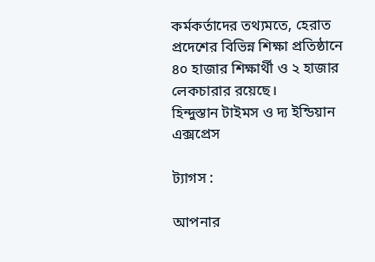কর্মকর্তাদের তথ্যমতে, হেরাত প্রদেশের বিভিন্ন শিক্ষা প্রতিষ্ঠানে ৪০ হাজার শিক্ষার্থী ও ২ হাজার লেকচারার রয়েছে।
হিন্দুস্তান টাইমস ও দ্য ইন্ডিয়ান এক্সপ্রেস

ট্যাগস :

আপনার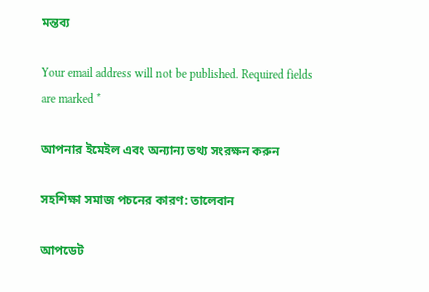মন্তব্য

Your email address will not be published. Required fields are marked *

আপনার ইমেইল এবং অন্যান্য তথ্য সংরক্ষন করুন

সহশিক্ষা সমাজ পচনের কারণ: তালেবান

আপডেট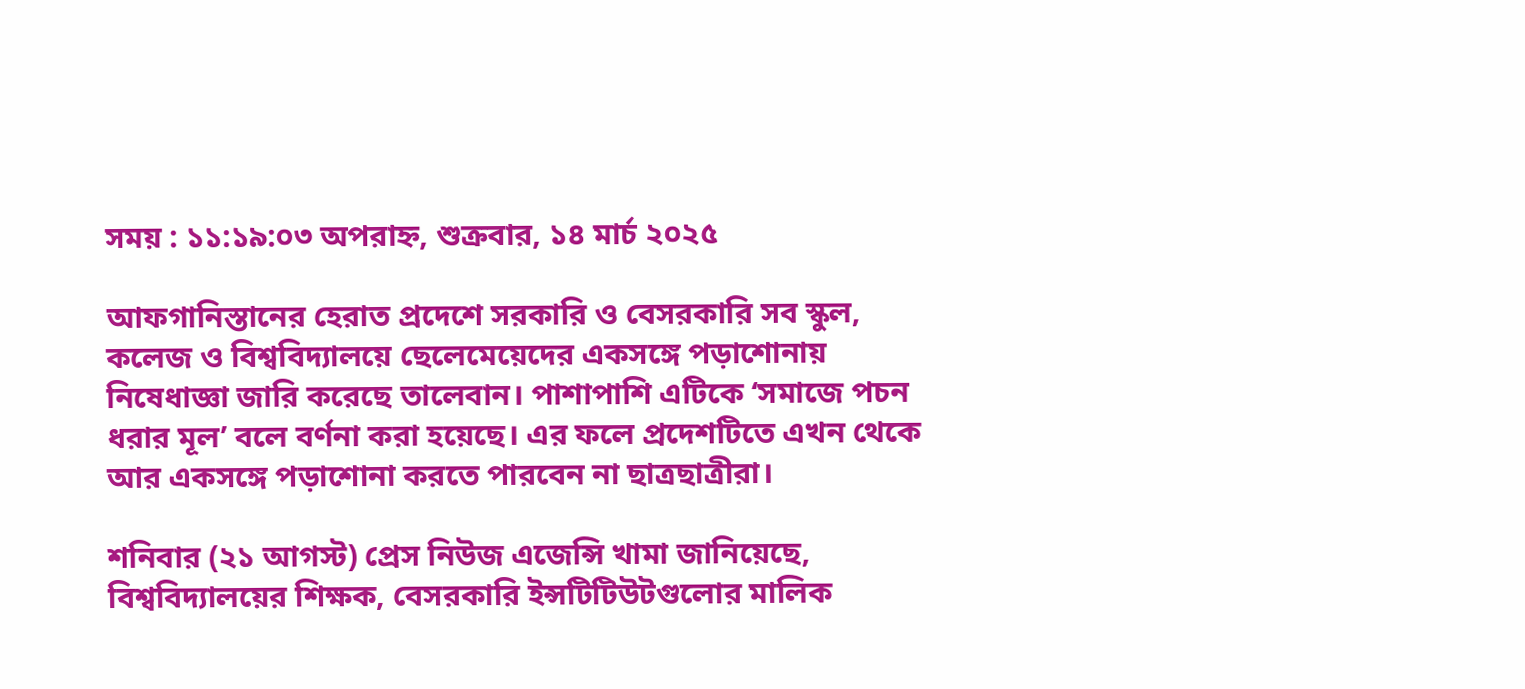সময় : ১১:১৯:০৩ অপরাহ্ন, শুক্রবার, ১৪ মার্চ ২০২৫

আফগানিস্তানের হেরাত প্রদেশে সরকারি ও বেসরকারি সব স্কুল, কলেজ ও বিশ্ববিদ্যালয়ে ছেলেমেয়েদের একসঙ্গে পড়াশোনায় নিষেধাজ্ঞা জারি করেছে তালেবান। পাশাপাশি এটিকে ‘সমাজে পচন ধরার মূল’ বলে বর্ণনা করা হয়েছে। এর ফলে প্রদেশটিতে এখন থেকে আর একসঙ্গে পড়াশোনা করতে পারবেন না ছাত্রছাত্রীরা।

শনিবার (২১ আগস্ট) প্রেস নিউজ এজেন্সি খামা জানিয়েছে, বিশ্ববিদ্যালয়ের শিক্ষক, বেসরকারি ইন্সটিটিউটগুলোর মালিক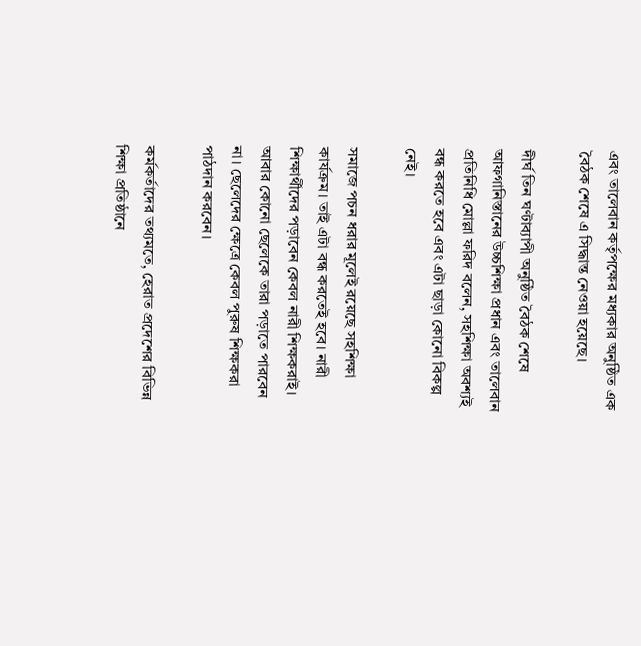এবং তালেবান কর্তৃপক্ষের মধ্যকার অনুষ্ঠিত এক বৈঠক শেষে এ সিদ্ধান্ত নেওয়া হয়েছে।

দীর্ঘ তিন ঘণ্টাব্যাপী অনুষ্ঠিত বৈঠক শেষে আফগানিস্তানের উচ্চশিক্ষা প্রধান এবং তালেবান প্রতিনিধি মোল্লা ফরিদ বলেন, সহশিক্ষা অবশ্যই বন্ধ করতে হবে এবং এটা ছাড়া কোনো বিকল্প নেই।

সমাজে পচন ধরার মূলেই রয়েছে সহশিক্ষা কার্যক্রম। তাই এটা বন্ধ করতেই হবে। নারী শিক্ষার্থীদের পড়াবেন কেবল নারী শিক্ষকরাই। আবার কোনো ছেলেকে তারা পড়াতে পারবেন না। ছেলেদের ক্ষেত্রে কেবল পুরুষ শিক্ষকরা পাঠদান করবেন।

কর্মকর্তাদের তথ্যমতে, হেরাত প্রদেশের বিভিন্ন শিক্ষা প্রতিষ্ঠানে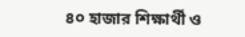৪০ হাজার শিক্ষার্থী ও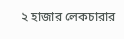২ হাজার লেকচারার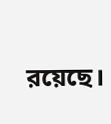রয়েছে।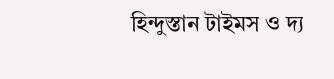হিন্দুস্তান টাইমস ও দ্য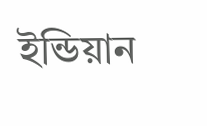ইন্ডিয়ান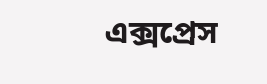এক্সপ্রেস